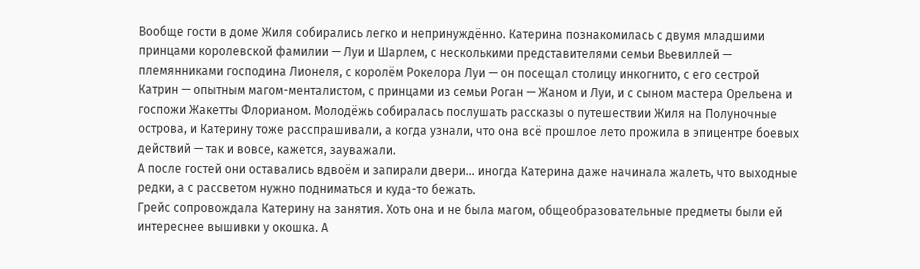Вообще гости в доме Жиля собирались легко и непринуждённо. Катерина познакомилась с двумя младшими принцами королевской фамилии — Луи и Шарлем, с несколькими представителями семьи Вьевиллей — племянниками господина Лионеля, с королём Рокелора Луи — он посещал столицу инкогнито, с его сестрой Катрин — опытным магом-менталистом, с принцами из семьи Роган — Жаном и Луи, и с сыном мастера Орельена и госпожи Жакетты Флорианом. Молодёжь собиралась послушать рассказы о путешествии Жиля на Полуночные острова, и Катерину тоже расспрашивали, а когда узнали, что она всё прошлое лето прожила в эпицентре боевых действий — так и вовсе, кажется, зауважали.
А после гостей они оставались вдвоём и запирали двери… иногда Катерина даже начинала жалеть, что выходные редки, а с рассветом нужно подниматься и куда-то бежать.
Грейс сопровождала Катерину на занятия. Хоть она и не была магом, общеобразовательные предметы были ей интереснее вышивки у окошка. А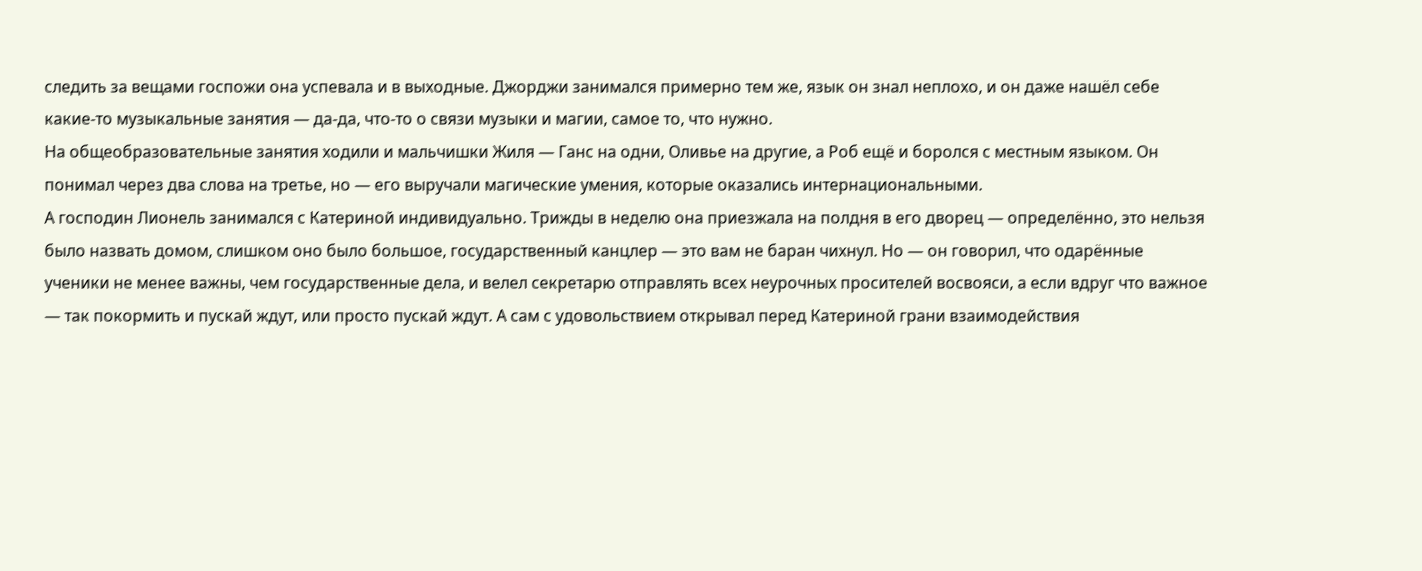следить за вещами госпожи она успевала и в выходные. Джорджи занимался примерно тем же, язык он знал неплохо, и он даже нашёл себе какие-то музыкальные занятия — да-да, что-то о связи музыки и магии, самое то, что нужно.
На общеобразовательные занятия ходили и мальчишки Жиля — Ганс на одни, Оливье на другие, а Роб ещё и боролся с местным языком. Он понимал через два слова на третье, но — его выручали магические умения, которые оказались интернациональными.
А господин Лионель занимался с Катериной индивидуально. Трижды в неделю она приезжала на полдня в его дворец — определённо, это нельзя было назвать домом, слишком оно было большое, государственный канцлер — это вам не баран чихнул. Но — он говорил, что одарённые ученики не менее важны, чем государственные дела, и велел секретарю отправлять всех неурочных просителей восвояси, а если вдруг что важное — так покормить и пускай ждут, или просто пускай ждут. А сам с удовольствием открывал перед Катериной грани взаимодействия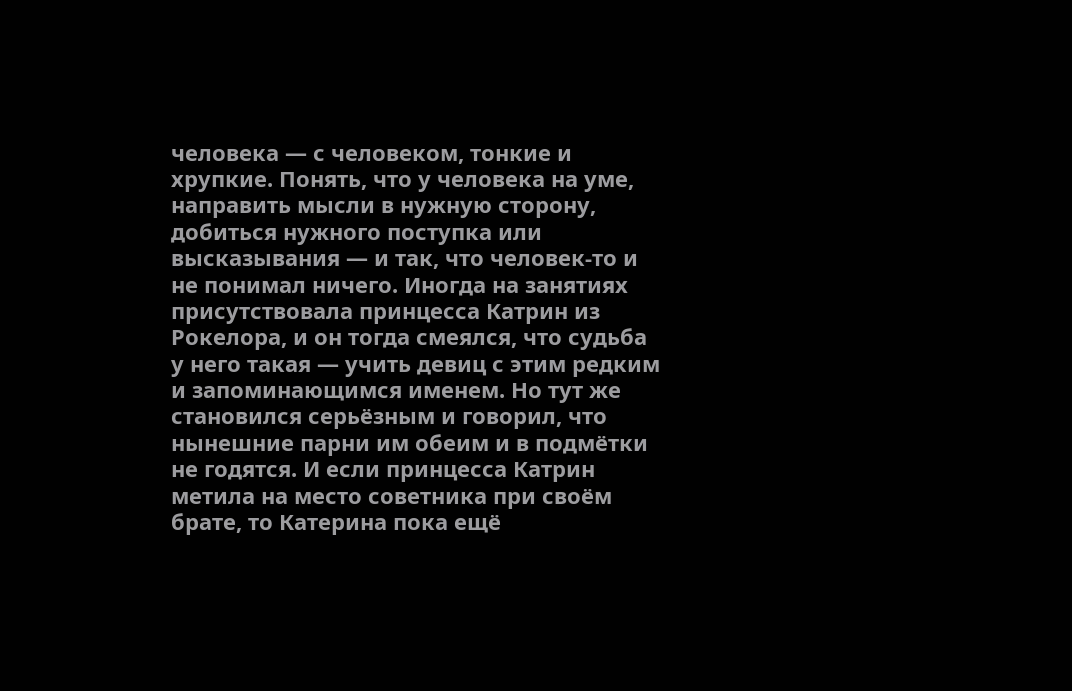человека — с человеком, тонкие и хрупкие. Понять, что у человека на уме, направить мысли в нужную сторону, добиться нужного поступка или высказывания — и так, что человек-то и не понимал ничего. Иногда на занятиях присутствовала принцесса Катрин из Рокелора, и он тогда смеялся, что судьба у него такая — учить девиц с этим редким и запоминающимся именем. Но тут же становился серьёзным и говорил, что нынешние парни им обеим и в подмётки не годятся. И если принцесса Катрин метила на место советника при своём брате, то Катерина пока ещё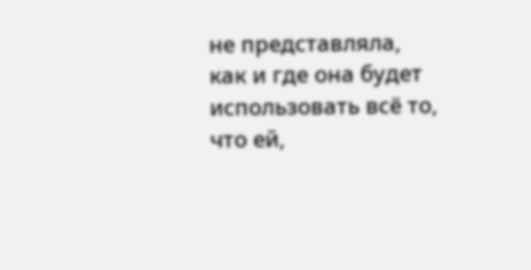не представляла, как и где она будет использовать всё то, что ей,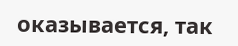оказывается, так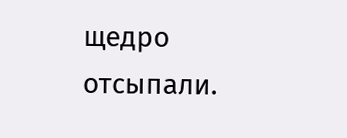щедро отсыпали.